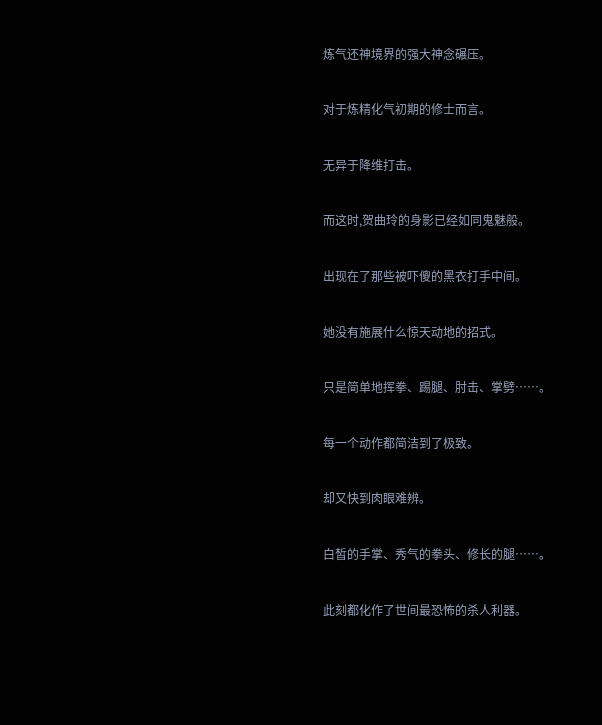炼气还神境界的强大神念碾压。

对于炼精化气初期的修士而言。

无异于降维打击。

而这时,贺曲玲的身影已经如同鬼魅般。

出现在了那些被吓傻的黑衣打手中间。

她没有施展什么惊天动地的招式。

只是简单地挥拳、踢腿、肘击、掌劈……。

每一个动作都简洁到了极致。

却又快到肉眼难辨。

白皙的手掌、秀气的拳头、修长的腿……。

此刻都化作了世间最恐怖的杀人利器。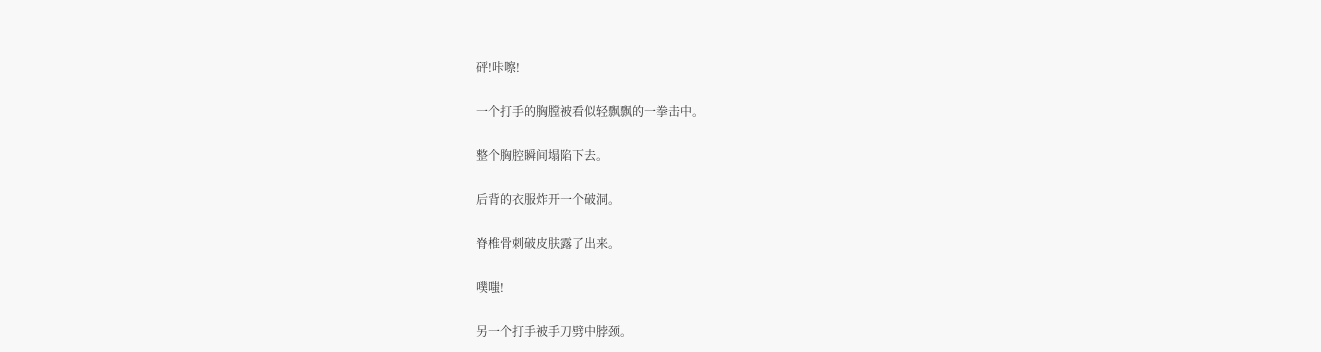砰!咔嚓!

一个打手的胸膛被看似轻飘飘的一拳击中。

整个胸腔瞬间塌陷下去。

后背的衣服炸开一个破洞。

脊椎骨刺破皮肤露了出来。

噗嗤!

另一个打手被手刀劈中脖颈。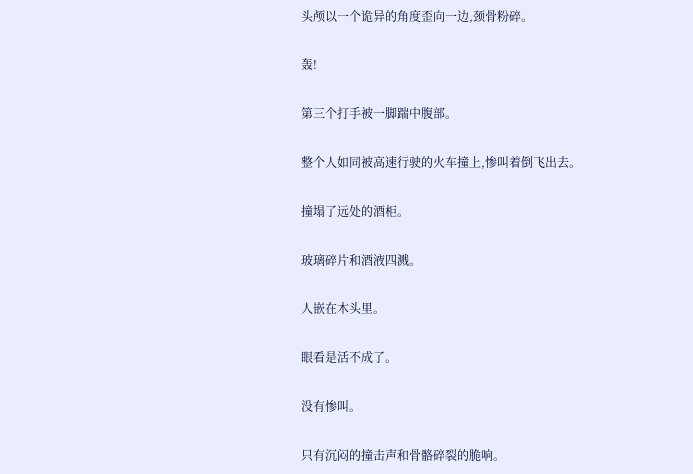头颅以一个诡异的角度歪向一边,颈骨粉碎。

轰!

第三个打手被一脚踹中腹部。

整个人如同被高速行驶的火车撞上,惨叫着倒飞出去。

撞塌了远处的酒柜。

玻璃碎片和酒液四溅。

人嵌在木头里。

眼看是活不成了。

没有惨叫。

只有沉闷的撞击声和骨骼碎裂的脆响。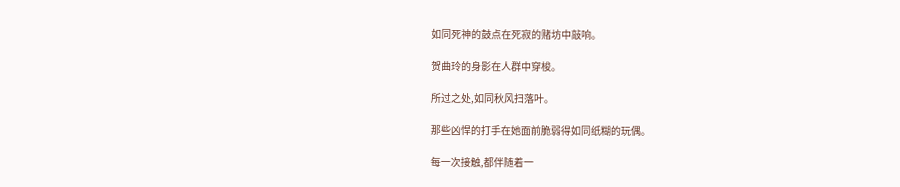如同死神的鼓点在死寂的赌坊中敲响。

贺曲玲的身影在人群中穿梭。

所过之处,如同秋风扫落叶。

那些凶悍的打手在她面前脆弱得如同纸糊的玩偶。

每一次接触,都伴随着一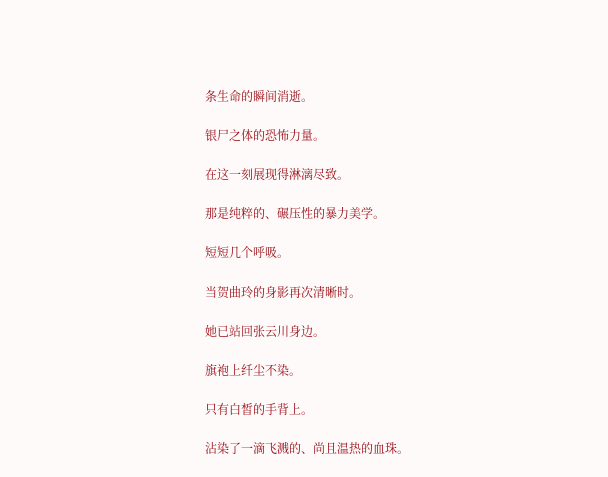条生命的瞬间消逝。

银尸之体的恐怖力量。

在这一刻展现得淋漓尽致。

那是纯粹的、碾压性的暴力美学。

短短几个呼吸。

当贺曲玲的身影再次清晰时。

她已站回张云川身边。

旗袍上纤尘不染。

只有白皙的手背上。

沾染了一滴飞溅的、尚且温热的血珠。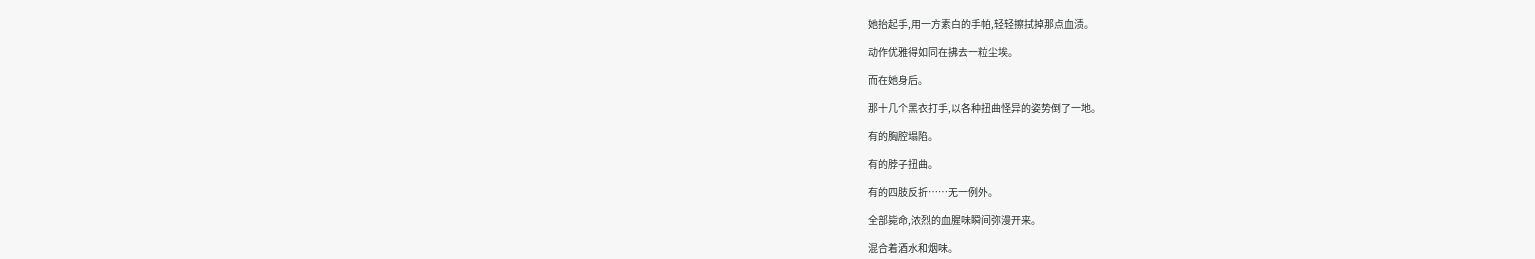她抬起手,用一方素白的手帕,轻轻擦拭掉那点血渍。

动作优雅得如同在拂去一粒尘埃。

而在她身后。

那十几个黑衣打手,以各种扭曲怪异的姿势倒了一地。

有的胸腔塌陷。

有的脖子扭曲。

有的四肢反折……无一例外。

全部毙命,浓烈的血腥味瞬间弥漫开来。

混合着酒水和烟味。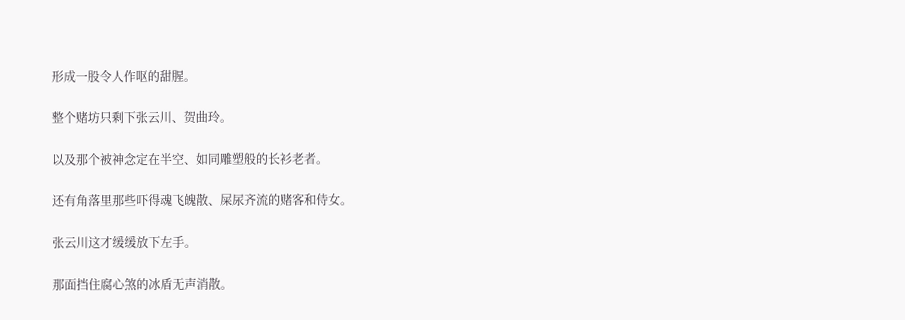形成一股令人作呕的甜腥。

整个赌坊只剩下张云川、贺曲玲。

以及那个被神念定在半空、如同雕塑般的长衫老者。

还有角落里那些吓得魂飞魄散、屎尿齐流的赌客和侍女。

张云川这才缓缓放下左手。

那面挡住腐心煞的冰盾无声消散。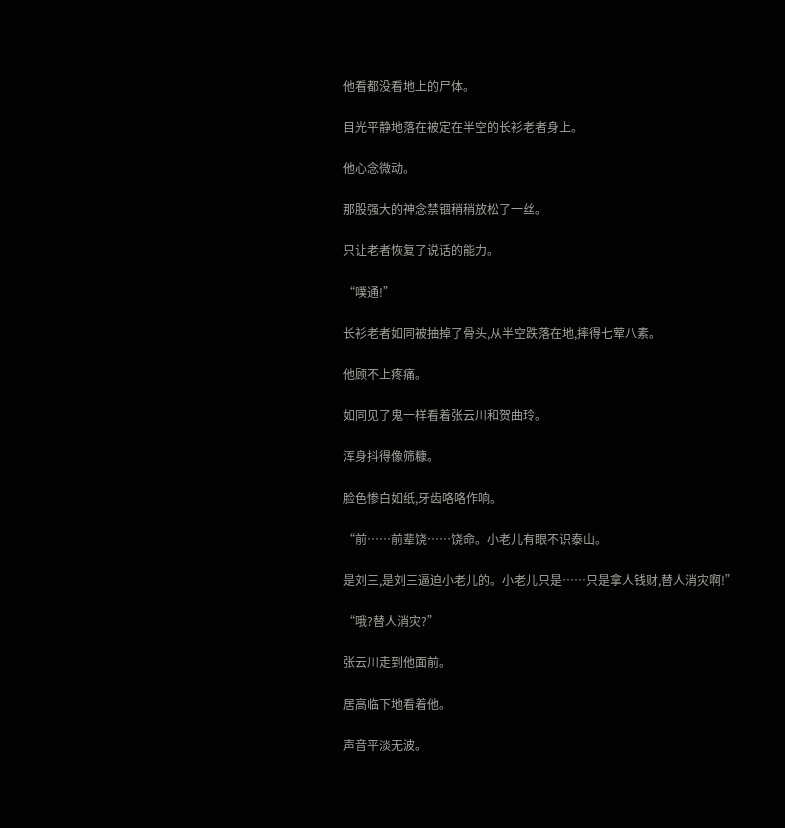他看都没看地上的尸体。

目光平静地落在被定在半空的长衫老者身上。

他心念微动。

那股强大的神念禁锢稍稍放松了一丝。

只让老者恢复了说话的能力。

“噗通!”

长衫老者如同被抽掉了骨头,从半空跌落在地,摔得七荤八素。

他顾不上疼痛。

如同见了鬼一样看着张云川和贺曲玲。

浑身抖得像筛糠。

脸色惨白如纸,牙齿咯咯作响。

“前……前辈饶……饶命。小老儿有眼不识泰山。

是刘三,是刘三逼迫小老儿的。小老儿只是……只是拿人钱财,替人消灾啊!”

“哦?替人消灾?”

张云川走到他面前。

居高临下地看着他。

声音平淡无波。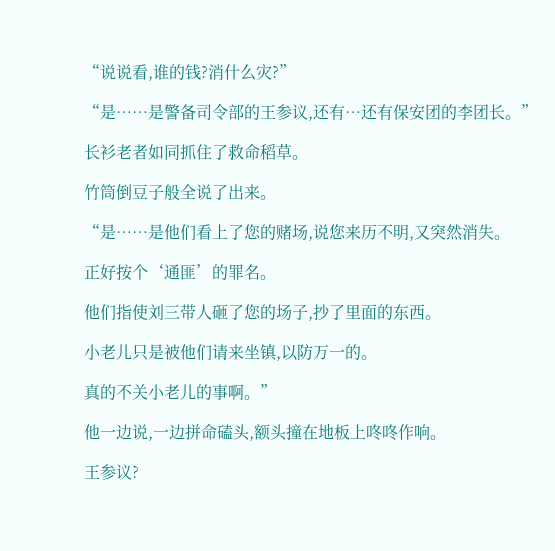“说说看,谁的钱?消什么灾?”

“是……是警备司令部的王参议,还有…还有保安团的李团长。”

长衫老者如同抓住了救命稻草。

竹筒倒豆子般全说了出来。

“是……是他们看上了您的赌场,说您来历不明,又突然消失。

正好按个‘通匪’的罪名。

他们指使刘三带人砸了您的场子,抄了里面的东西。

小老儿只是被他们请来坐镇,以防万一的。

真的不关小老儿的事啊。”

他一边说,一边拼命磕头,额头撞在地板上咚咚作响。

王参议?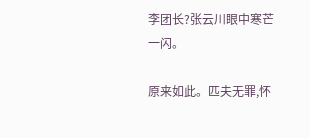李团长?张云川眼中寒芒一闪。

原来如此。匹夫无罪,怀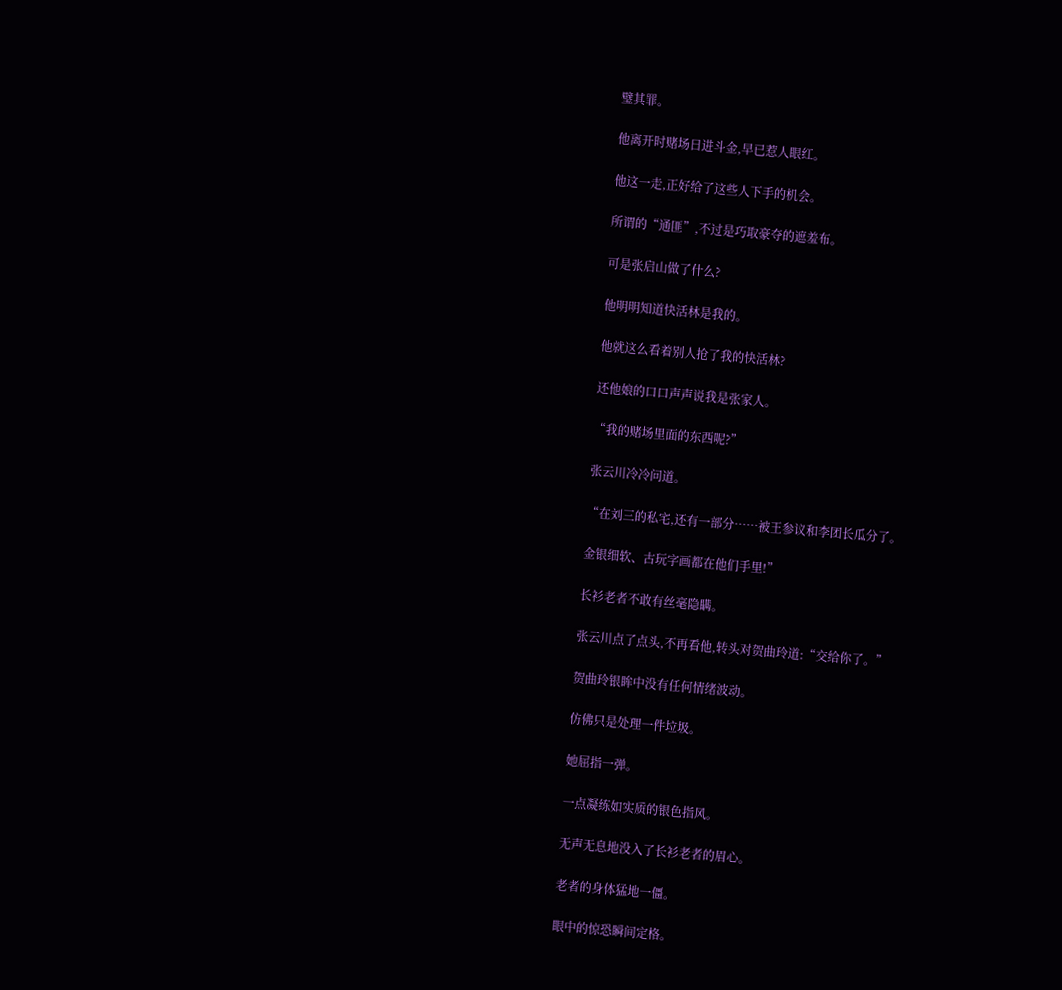璧其罪。

他离开时赌场日进斗金,早已惹人眼红。

他这一走,正好给了这些人下手的机会。

所谓的“通匪”,不过是巧取豪夺的遮羞布。

可是张启山做了什么?

他明明知道快活林是我的。

他就这么看着别人抢了我的快活林?

还他娘的口口声声说我是张家人。

“我的赌场里面的东西呢?”

张云川冷冷问道。

“在刘三的私宅,还有一部分……被王参议和李团长瓜分了。

金银细软、古玩字画都在他们手里!”

长衫老者不敢有丝毫隐瞒。

张云川点了点头,不再看他,转头对贺曲玲道:“交给你了。”

贺曲玲银眸中没有任何情绪波动。

仿佛只是处理一件垃圾。

她屈指一弹。

一点凝练如实质的银色指风。

无声无息地没入了长衫老者的眉心。

老者的身体猛地一僵。

眼中的惊恐瞬间定格。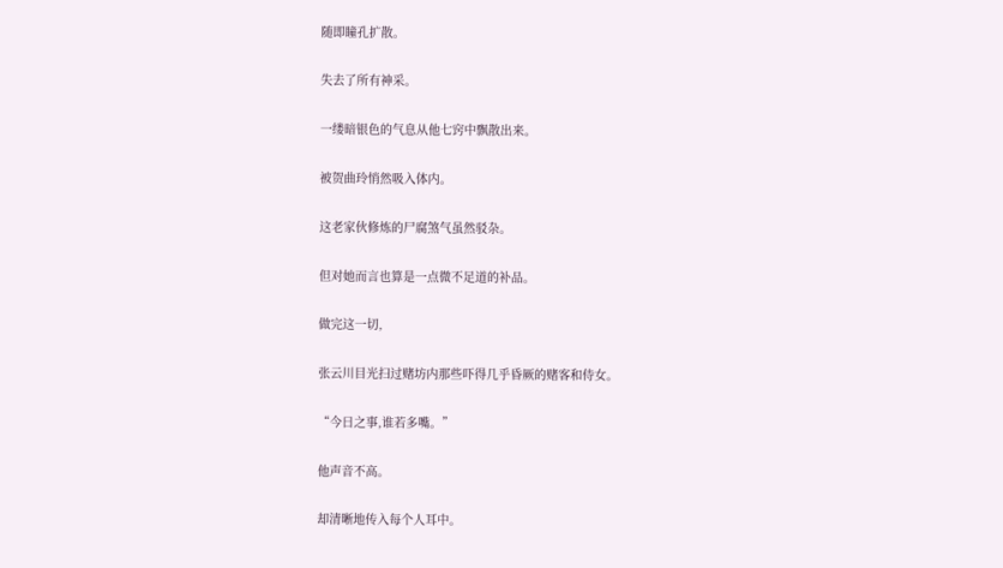随即瞳孔扩散。

失去了所有神采。

一缕暗银色的气息从他七窍中飘散出来。

被贺曲玲悄然吸入体内。

这老家伙修炼的尸腐煞气虽然驳杂。

但对她而言也算是一点微不足道的补品。

做完这一切,

张云川目光扫过赌坊内那些吓得几乎昏厥的赌客和侍女。

“今日之事,谁若多嘴。”

他声音不高。

却清晰地传入每个人耳中。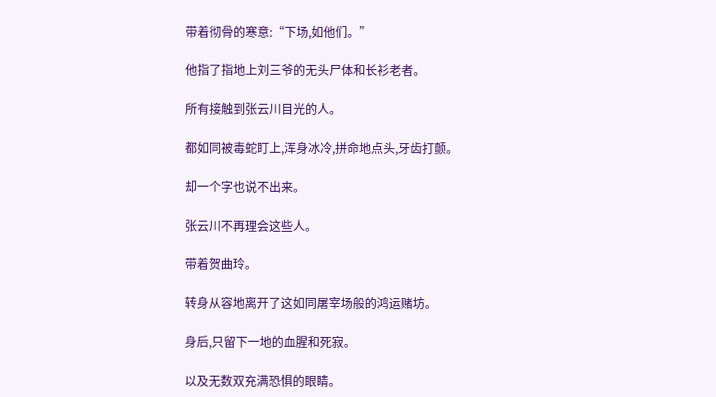带着彻骨的寒意:“下场,如他们。”

他指了指地上刘三爷的无头尸体和长衫老者。

所有接触到张云川目光的人。

都如同被毒蛇盯上,浑身冰冷,拼命地点头,牙齿打颤。

却一个字也说不出来。

张云川不再理会这些人。

带着贺曲玲。

转身从容地离开了这如同屠宰场般的鸿运赌坊。

身后,只留下一地的血腥和死寂。

以及无数双充满恐惧的眼睛。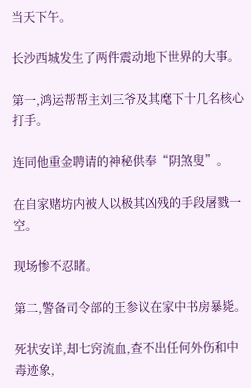当天下午。

长沙西城发生了两件震动地下世界的大事。

第一,鸿运帮帮主刘三爷及其麾下十几名核心打手。

连同他重金聘请的神秘供奉“阴煞叟”。

在自家赌坊内被人以极其凶残的手段屠戮一空。

现场惨不忍睹。

第二,警备司令部的王参议在家中书房暴毙。

死状安详,却七窍流血,查不出任何外伤和中毒迹象,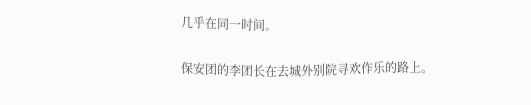几乎在同一时间。

保安团的李团长在去城外别院寻欢作乐的路上。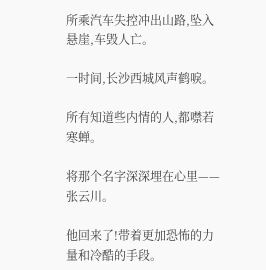所乘汽车失控冲出山路,坠入悬崖,车毁人亡。

一时间,长沙西城风声鹤唳。

所有知道些内情的人,都噤若寒蝉。

将那个名字深深埋在心里——张云川。

他回来了!带着更加恐怖的力量和冷酷的手段。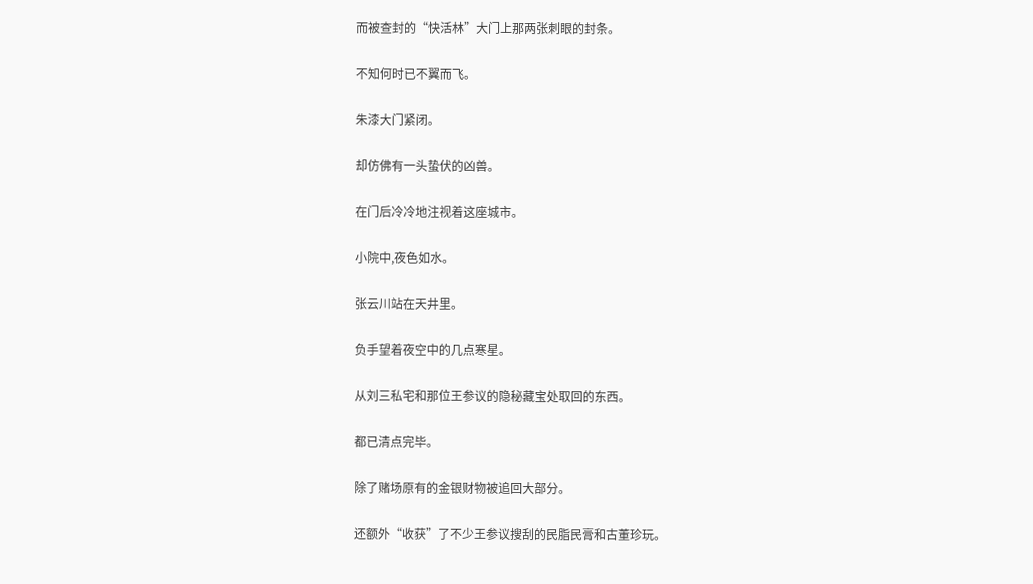而被查封的“快活林”大门上那两张刺眼的封条。

不知何时已不翼而飞。

朱漆大门紧闭。

却仿佛有一头蛰伏的凶兽。

在门后冷冷地注视着这座城市。

小院中,夜色如水。

张云川站在天井里。

负手望着夜空中的几点寒星。

从刘三私宅和那位王参议的隐秘藏宝处取回的东西。

都已清点完毕。

除了赌场原有的金银财物被追回大部分。

还额外“收获”了不少王参议搜刮的民脂民膏和古董珍玩。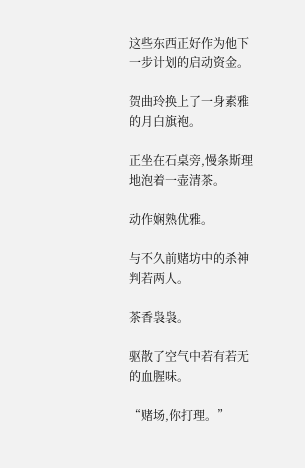这些东西正好作为他下一步计划的启动资金。

贺曲玲换上了一身素雅的月白旗袍。

正坐在石桌旁,慢条斯理地泡着一壶清茶。

动作娴熟优雅。

与不久前赌坊中的杀神判若两人。

茶香袅袅。

驱散了空气中若有若无的血腥味。

“赌场,你打理。”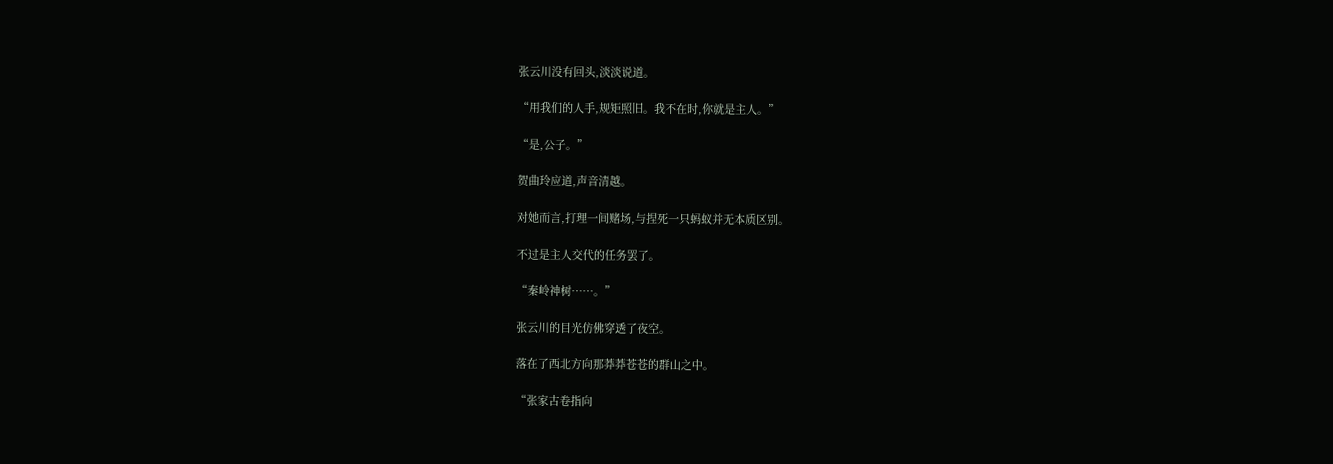张云川没有回头,淡淡说道。

“用我们的人手,规矩照旧。我不在时,你就是主人。”

“是,公子。”

贺曲玲应道,声音清越。

对她而言,打理一间赌场,与捏死一只蚂蚁并无本质区别。

不过是主人交代的任务罢了。

“秦岭神树……。”

张云川的目光仿佛穿透了夜空。

落在了西北方向那莽莽苍苍的群山之中。

“张家古卷指向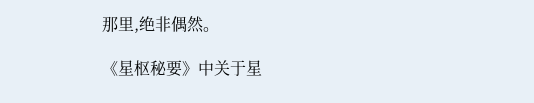那里,绝非偶然。

《星枢秘要》中关于星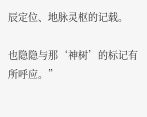辰定位、地脉灵枢的记载。

也隐隐与那‘神树’的标记有所呼应。”